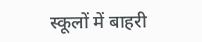स्कूलों में बाहरी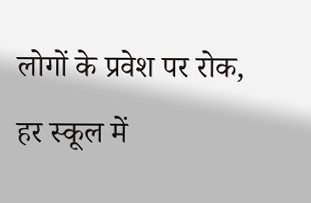लोगों के प्रवेश पर रोक, हर स्कूल में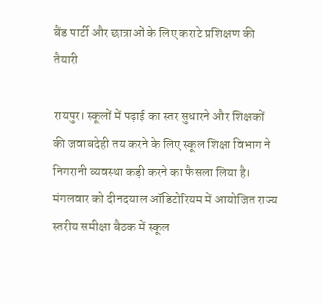बैंड पार्टी और छात्राओं के लिए कराटे प्रशिक्षण की तैयारी

रायपुर। स्कूलों में पढ़ाई का स्तर सुधारने और शिक्षकों की जवाबदेही तय करने के लिए स्कूल शिक्षा विभाग ने निगरानी व्यवस्था कड़ी करने का फैसला लिया है। मंगलवार को दीनदयाल ऑडिटोरियम में आयोजित राज्य स्तरीय समीक्षा बैठक में स्कूल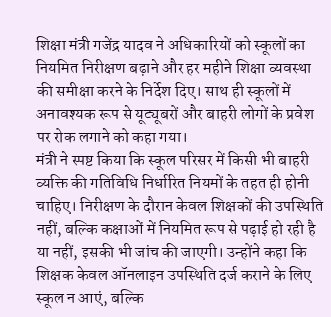शिक्षा मंत्री गजेंद्र यादव ने अधिकारियों को स्कूलों का नियमित निरीक्षण बढ़ाने और हर महीने शिक्षा व्यवस्था की समीक्षा करने के निर्देश दिए। साथ ही स्कूलों में अनावश्यक रूप से यूट्यूबरों और बाहरी लोगों के प्रवेश पर रोक लगाने को कहा गया।
मंत्री ने स्पष्ट किया कि स्कूल परिसर में किसी भी बाहरी व्यक्ति की गतिविधि निर्धारित नियमों के तहत ही होनी चाहिए। निरीक्षण के दौरान केवल शिक्षकों की उपस्थिति नहीं, बल्कि कक्षाओं में नियमित रूप से पढ़ाई हो रही है या नहीं, इसकी भी जांच की जाएगी। उन्होंने कहा कि शिक्षक केवल ऑनलाइन उपस्थिति दर्ज कराने के लिए स्कूल न आएं, बल्कि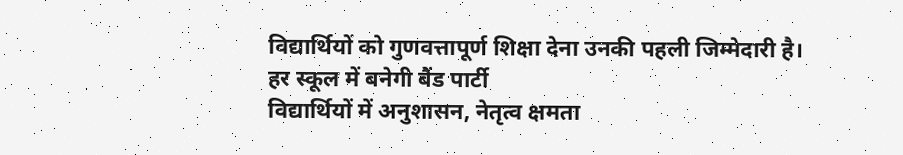विद्यार्थियों को गुणवत्तापूर्ण शिक्षा देना उनकी पहली जिम्मेदारी है।
हर स्कूल में बनेगी बैंड पार्टी
विद्यार्थियों में अनुशासन, नेतृत्व क्षमता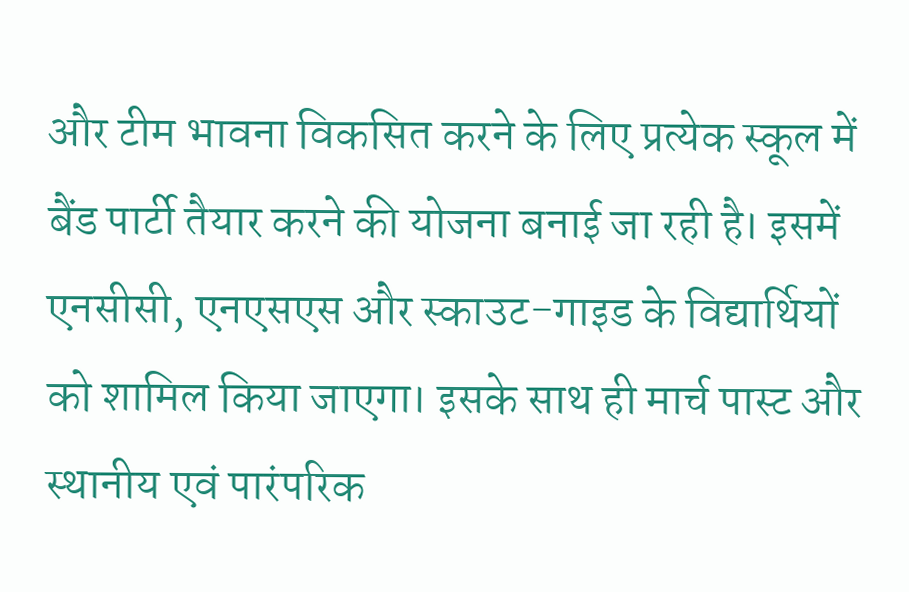और टीम भावना विकसित करने के लिए प्रत्येक स्कूल में बैंड पार्टी तैयार करने की योजना बनाई जा रही है। इसमें एनसीसी, एनएसएस और स्काउट-गाइड के विद्यार्थियों को शामिल किया जाएगा। इसके साथ ही मार्च पास्ट और स्थानीय एवं पारंपरिक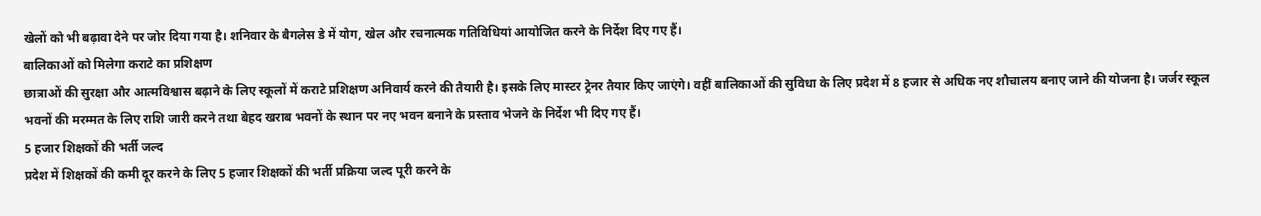खेलों को भी बढ़ावा देने पर जोर दिया गया है। शनिवार के बैगलेस डे में योग, खेल और रचनात्मक गतिविधियां आयोजित करने के निर्देश दिए गए हैं।
बालिकाओं को मिलेगा कराटे का प्रशिक्षण
छात्राओं की सुरक्षा और आत्मविश्वास बढ़ाने के लिए स्कूलों में कराटे प्रशिक्षण अनिवार्य करने की तैयारी है। इसके लिए मास्टर ट्रेनर तैयार किए जाएंगे। वहीं बालिकाओं की सुविधा के लिए प्रदेश में 8 हजार से अधिक नए शौचालय बनाए जाने की योजना है। जर्जर स्कूल भवनों की मरम्मत के लिए राशि जारी करने तथा बेहद खराब भवनों के स्थान पर नए भवन बनाने के प्रस्ताव भेजने के निर्देश भी दिए गए हैं।
5 हजार शिक्षकों की भर्ती जल्द
प्रदेश में शिक्षकों की कमी दूर करने के लिए 5 हजार शिक्षकों की भर्ती प्रक्रिया जल्द पूरी करने के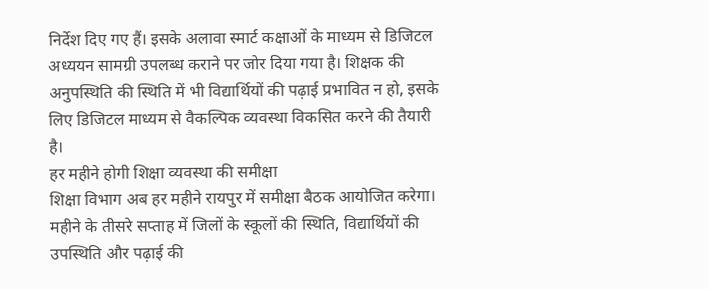निर्देश दिए गए हैं। इसके अलावा स्मार्ट कक्षाओं के माध्यम से डिजिटल अध्ययन सामग्री उपलब्ध कराने पर जोर दिया गया है। शिक्षक की अनुपस्थिति की स्थिति में भी विद्यार्थियों की पढ़ाई प्रभावित न हो, इसके लिए डिजिटल माध्यम से वैकल्पिक व्यवस्था विकसित करने की तैयारी है।
हर महीने होगी शिक्षा व्यवस्था की समीक्षा
शिक्षा विभाग अब हर महीने रायपुर में समीक्षा बैठक आयोजित करेगा। महीने के तीसरे सप्ताह में जिलों के स्कूलों की स्थिति, विद्यार्थियों की उपस्थिति और पढ़ाई की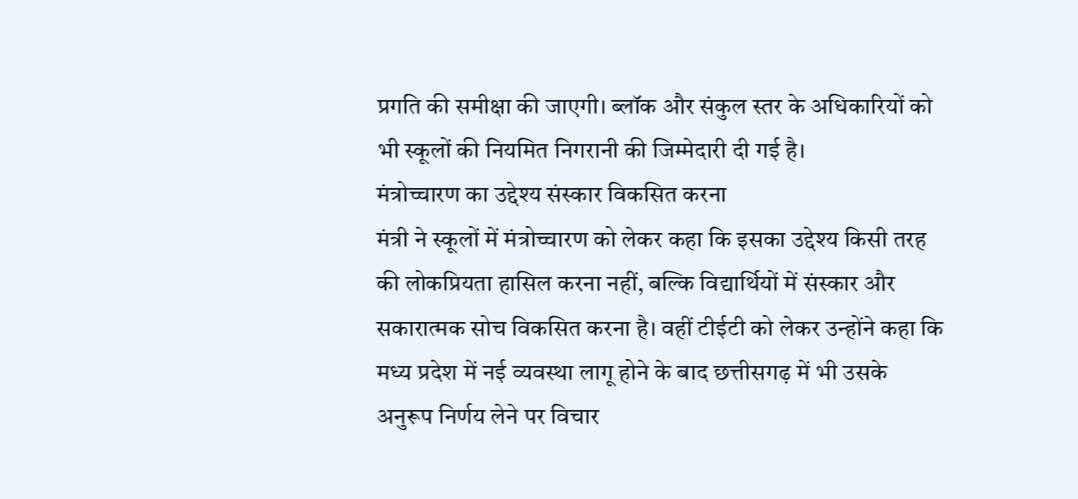प्रगति की समीक्षा की जाएगी। ब्लॉक और संकुल स्तर के अधिकारियों को भी स्कूलों की नियमित निगरानी की जिम्मेदारी दी गई है।
मंत्रोच्चारण का उद्देश्य संस्कार विकसित करना
मंत्री ने स्कूलों में मंत्रोच्चारण को लेकर कहा कि इसका उद्देश्य किसी तरह की लोकप्रियता हासिल करना नहीं, बल्कि विद्यार्थियों में संस्कार और सकारात्मक सोच विकसित करना है। वहीं टीईटी को लेकर उन्होंने कहा कि मध्य प्रदेश में नई व्यवस्था लागू होने के बाद छत्तीसगढ़ में भी उसके अनुरूप निर्णय लेने पर विचार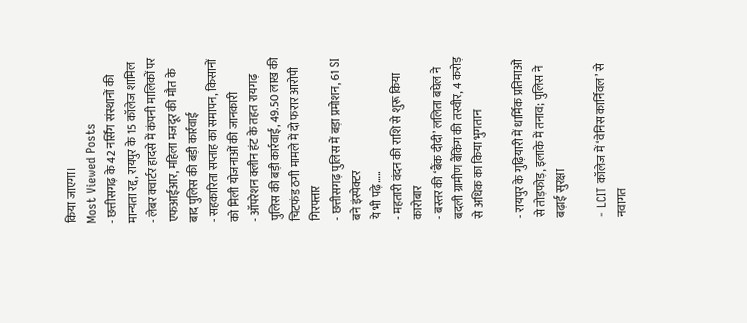किया जाएगा।
Most Viewed Posts
- छत्तीसगढ़ के 42 नर्सिंग संस्थानों की मान्यता रद्द, रायपुर के 15 कॉलेज शामिल
- लेबर क्वार्टर हादसे में कंपनी मालिकों पर एफआईआर, महिला मजदूर की मौत के बाद पुलिस की बड़ी कार्रवाई
- सहकारिता सप्ताह का समापन, किसानों को मिली योजनाओं की जानकारी
- ऑपरेशन क्लीन हंट के तहत रायगढ़ पुलिस की बड़ी कार्रवाई, 49.50 लाख की चिटफंड ठगी मामले में दो फरार आरोपी गिरफ्तार
- छत्तीसगढ़ पुलिस में बड़ा प्रमोशन, 61 SI बने इंस्पेक्टर
ये भी पढ़े…..
- महतारी वंदन की राशि से शुरू किया कारोबार
- बस्तर की ‘बैंक दीदी’ ललिता बघेल ने बदली ग्रामीण बैंकिंग की तस्वीर, 4 करोड़ से अधिक का किया भुगतान

- रायपुर के गुढ़ियारी में धार्मिक प्रतिमाओं से तोड़फोड़, इलाके में तनाव; पुलिस ने बढ़ाई सुरक्षा

- LCIT कॉलेज में ‘वेनिस कार्निवल’ से नवागत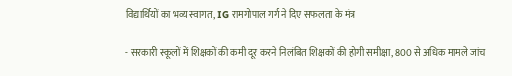विद्यार्थियों का भव्य स्वागत, IG रामगोपाल गर्ग ने दिए सफलता के मंत्र

- सरकारी स्कूलों में शिक्षकों की कमी दूर करने निलंबित शिक्षकों की होगी समीक्षा, 800 से अधिक मामले जांच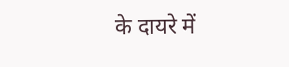के दायरे में